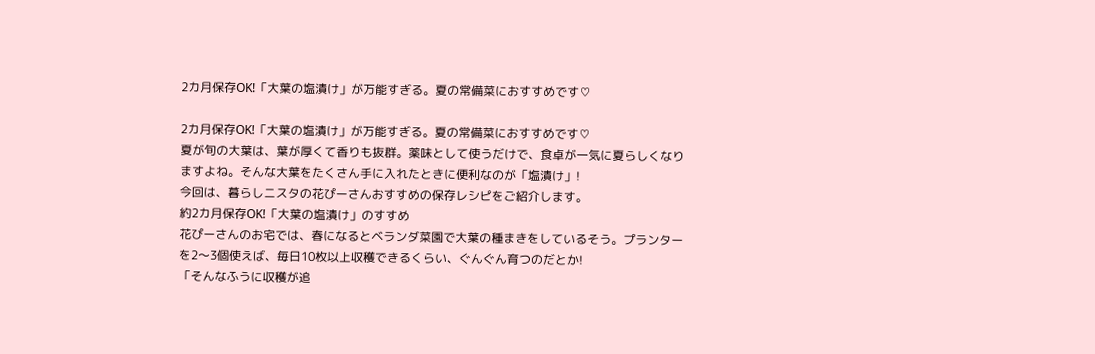2カ月保存OK!「大葉の塩漬け」が万能すぎる。夏の常備菜におすすめです♡

2カ月保存OK!「大葉の塩漬け」が万能すぎる。夏の常備菜におすすめです♡
夏が旬の大葉は、葉が厚くて香りも抜群。薬味として使うだけで、食卓が一気に夏らしくなりますよね。そんな大葉をたくさん手に入れたときに便利なのが「塩漬け」!
今回は、暮らしニスタの花ぴーさんおすすめの保存レシピをご紹介します。
約2カ月保存OK!「大葉の塩漬け」のすすめ
花ぴーさんのお宅では、春になるとベランダ菜園で大葉の種まきをしているそう。プランターを2〜3個使えば、毎日10枚以上収穫できるくらい、ぐんぐん育つのだとか!
「そんなふうに収穫が追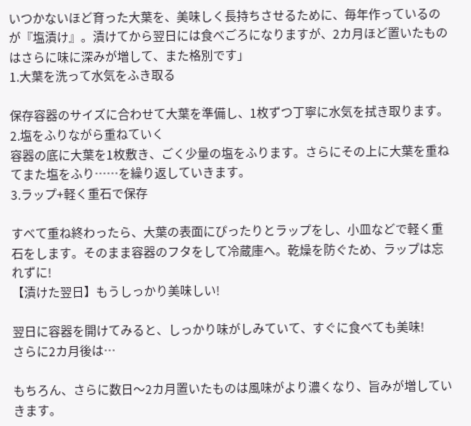いつかないほど育った大葉を、美味しく長持ちさせるために、毎年作っているのが『塩漬け』。漬けてから翌日には食べごろになりますが、2カ月ほど置いたものはさらに味に深みが増して、また格別です」
1.大葉を洗って水気をふき取る

保存容器のサイズに合わせて大葉を準備し、1枚ずつ丁寧に水気を拭き取ります。
2.塩をふりながら重ねていく
容器の底に大葉を1枚敷き、ごく少量の塩をふります。さらにその上に大葉を重ねてまた塩をふり……を繰り返していきます。
3.ラップ+軽く重石で保存

すべて重ね終わったら、大葉の表面にぴったりとラップをし、小皿などで軽く重石をします。そのまま容器のフタをして冷蔵庫へ。乾燥を防ぐため、ラップは忘れずに!
【漬けた翌日】もうしっかり美味しい!

翌日に容器を開けてみると、しっかり味がしみていて、すぐに食べても美味!
さらに2カ月後は…

もちろん、さらに数日〜2カ月置いたものは風味がより濃くなり、旨みが増していきます。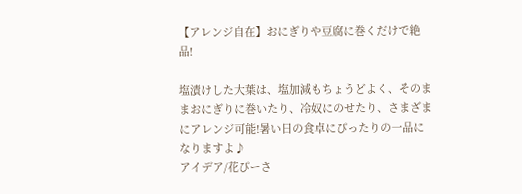【アレンジ自在】おにぎりや豆腐に巻くだけで絶品!

塩漬けした大葉は、塩加減もちょうどよく、そのままおにぎりに巻いたり、冷奴にのせたり、さまざまにアレンジ可能!暑い日の食卓にぴったりの一品になりますよ♪
アイデア/花ぴーさ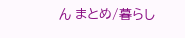ん まとめ/暮らし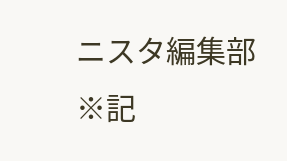ニスタ編集部 ※記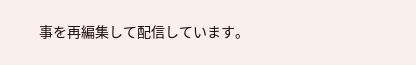事を再編集して配信しています。